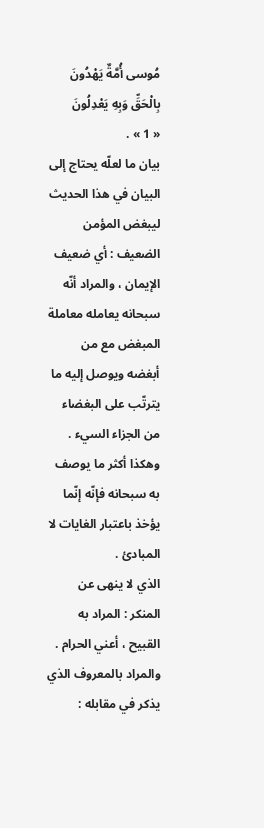مُوسى أُمَّةٌ يَهْدُونَ بِالْحَقِّ وَبِهِ يَعْدِلُونَ
« 1 » .
بيان ما لعلّه يحتاج إلى البيان في هذا الحديث
ليبغض المؤمن الضعيف : أي ضعيف الإيمان ، والمراد أنّه سبحانه يعامله معاملة المبغض مع من أبغضه ويوصل إليه ما يترتّب على البغضاء من الجزاء السيء . وهكذا أكثر ما يوصف به سبحانه فإنّه إنّما يؤخذ باعتبار الغايات لا المبادئ .
الذي لا ينهى عن المنكر : المراد به القبيح ، أعني الحرام .
والمراد بالمعروف الذي يذكر في مقابله :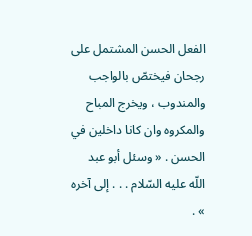الفعل الحسن المشتمل على رجحان فيختصّ بالواجب والمندوب ، ويخرج المباح والمكروه وان كانا داخلين في الحسن . « وسئل أبو عبد اللّه عليه السّلام . . . إلى آخره » .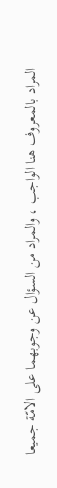المراد بالمعروف هنا الواجب ، والمراد من السؤال عن وجوبهما على الامّة جميعا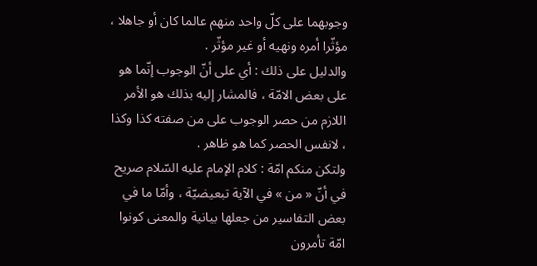وجوبهما على كلّ واحد منهم عالما كان أو جاهلا ، مؤثّرا أمره ونهيه أو غير مؤثّر .
والدليل على ذلك : أي على أنّ الوجوب إنّما هو على بعض الامّة ، فالمشار إليه بذلك هو الأمر اللازم من حصر الوجوب على من صفته كذا وكذا ، لانفس الحصر كما هو ظاهر .
ولتكن منكم امّة : كلام الإمام عليه السّلام صريح في أنّ « من » في الآية تبعيضيّة ، وأمّا ما في بعض التفاسير من جعلها بيانية والمعنى كونوا امّة تأمرون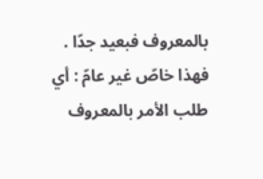بالمعروف فبعيد جدّا .
فهذا خاصّ غير عامّ : أي طلب الأمر بالمعروف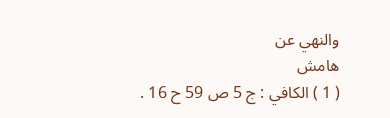والنهي عن
هامش
( 1 ) الكافي : ج 5 ص 59 ح 16 .